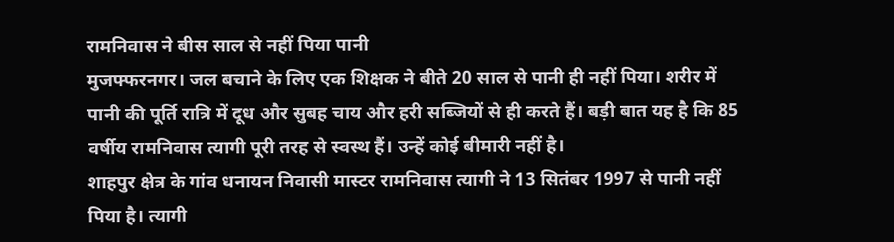रामनिवास ने बीस साल से नहीं पिया पानी
मुजफ्फरनगर। जल बचाने के लिए एक शिक्षक ने बीते 20 साल से पानी ही नहीं पिया। शरीर में पानी की पूर्ति रात्रि में दूध और सुबह चाय और हरी सब्जियों से ही करते हैं। बड़ी बात यह है कि 85 वर्षीय रामनिवास त्यागी पूरी तरह से स्वस्थ हैं। उन्हें कोई बीमारी नहीं है।
शाहपुर क्षेत्र के गांव धनायन निवासी मास्टर रामनिवास त्यागी ने 13 सितंबर 1997 से पानी नहीं पिया है। त्यागी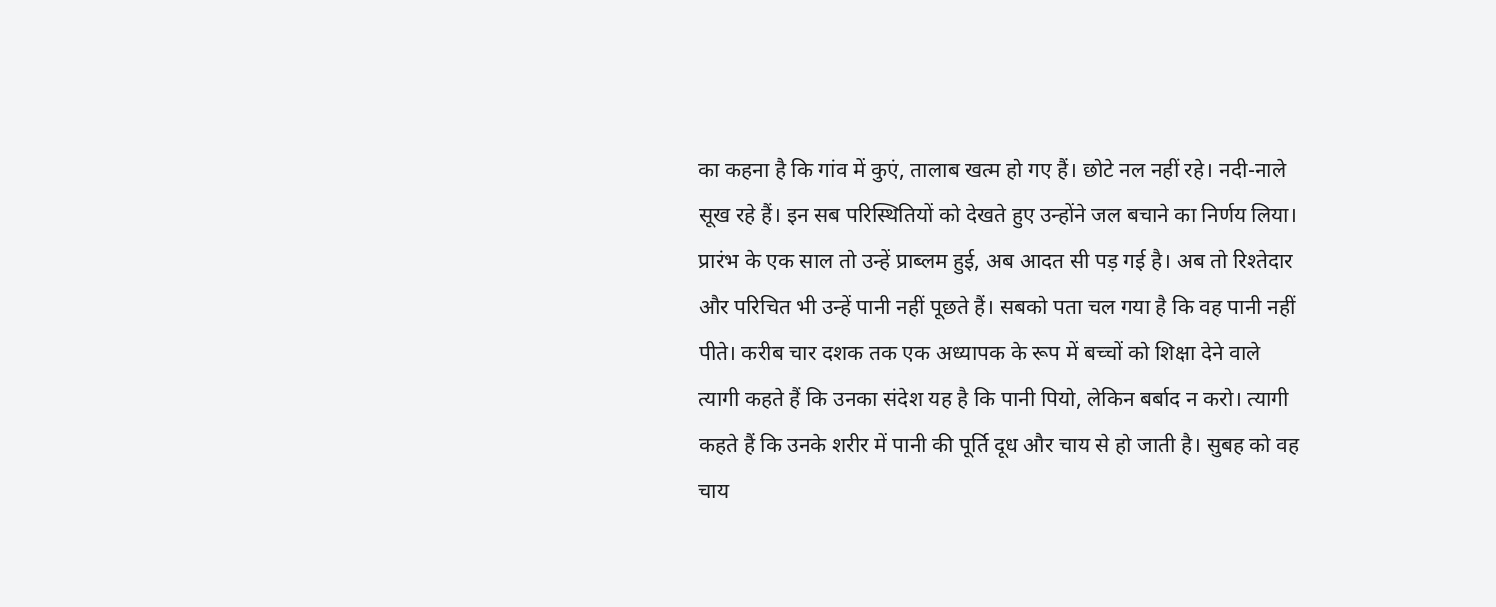का कहना है कि गांव में कुएं, तालाब खत्म हो गए हैं। छोटे नल नहीं रहे। नदी-नाले सूख रहे हैं। इन सब परिस्थितियों को देखते हुए उन्होंने जल बचाने का निर्णय लिया। प्रारंभ के एक साल तो उन्हें प्राब्लम हुई, अब आदत सी पड़ गई है। अब तो रिश्तेदार और परिचित भी उन्हें पानी नहीं पूछते हैं। सबको पता चल गया है कि वह पानी नहीं पीते। करीब चार दशक तक एक अध्यापक के रूप में बच्चों को शिक्षा देने वाले त्यागी कहते हैं कि उनका संदेश यह है कि पानी पियो, लेकिन बर्बाद न करो। त्यागी कहते हैं कि उनके शरीर में पानी की पूर्ति दूध और चाय से हो जाती है। सुबह को वह चाय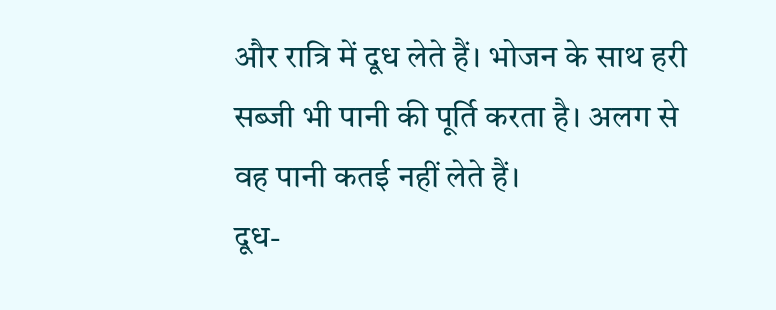और रात्रि में दूध लेते हैं। भोजन के साथ हरी सब्जी भी पानी की पूर्ति करता है। अलग से वह पानी कतई नहीं लेते हैं।
दूध-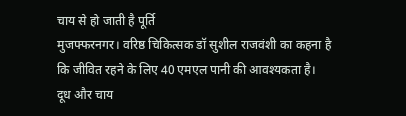चाय से हो जाती है पूर्ति
मुजफ्फरनगर। वरिष्ठ चिकित्सक डॉ सुशील राजवंशी का कहना है कि जीवित रहने के लिए 40 एमएल पानी की आवश्यकता है। दूध और चाय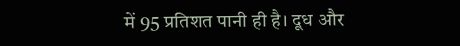में 95 प्रतिशत पानी ही है। दूध और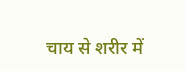चाय से शरीर में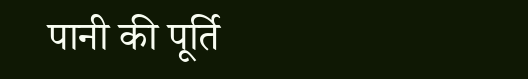पानी की पूर्ति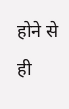होने से ही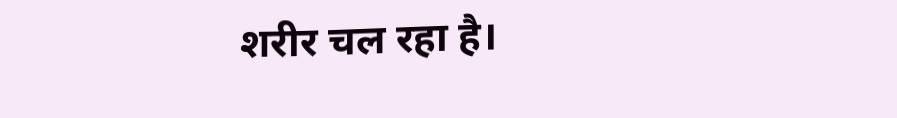शरीर चल रहा है।